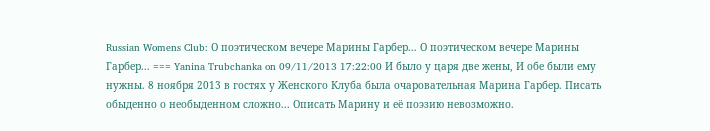Russian Womens Club: О поэтическом вечере Марины Гарбер... О поэтическом вечере Марины Гарбер... === Yanina Trubchanka on 09/11/2013 17:22:00 И было у царя две жены, И обе были ему нужны. 8 ноября 2013 в гостях у Женского Клуба была очаровательная Марина Гарбер. Писать обыденно о необыденном сложно... Описать Марину и её поэзию невозможно.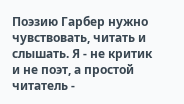Поэзию Гарбер нужно чувствовать, читать и слышать. Я - не критик и не поэт, а простой читатель -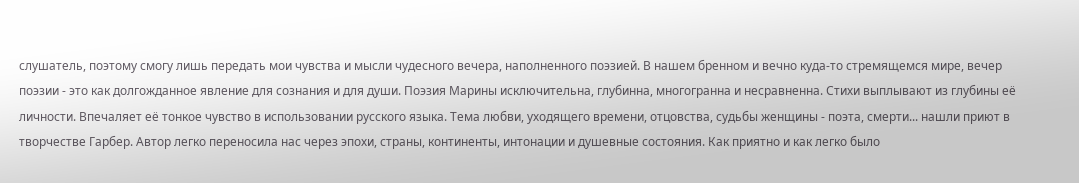слушатель, поэтому смогу лишь передать мои чувства и мысли чудесного вечера, наполненного поэзией. В нашем бренном и вечно куда-то стремящемся мире, вечер поэзии - это как долгожданное явление для сознания и для души. Поэзия Марины исключительна, глубинна, многогранна и несравненна. Стихи выплывают из глубины её личности. Впечаляет её тонкое чувство в использовании русского языка. Тема любви, уходящего времени, отцовства, судьбы женщины - поэта, смерти... нашли приют в творчестве Гарбер. Автор легко переносила нас через эпохи, страны, континенты, интонации и душевные состояния. Как приятно и как легко было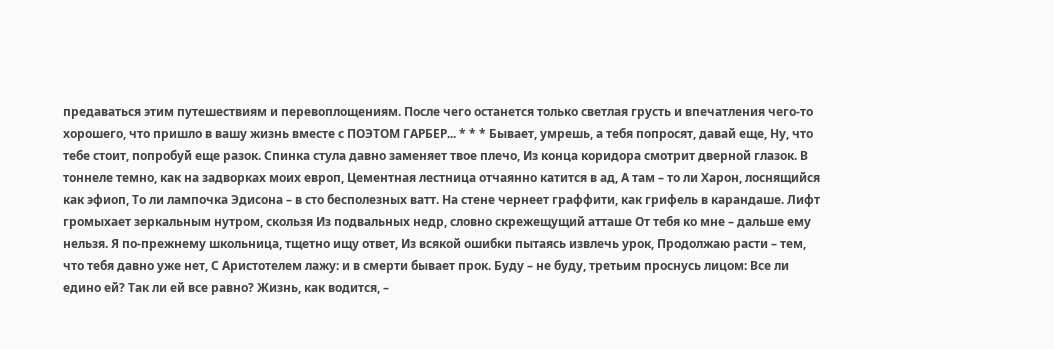предаваться этим путешествиям и перевоплощениям. После чего останется только светлая грусть и впечатления чего-то хорошего, что пришло в вашу жизнь вместе с ПОЭТОМ ГАРБЕР... * * * Бывает, умрешь, а тебя попросят, давай еще, Ну, что тебе стоит, попробуй еще разок. Спинка стула давно заменяет твое плечо, Из конца коридора смотрит дверной глазок. В тоннеле темно, как на задворках моих европ, Цементная лестница отчаянно катится в ад, А там – то ли Харон, лоснящийся как эфиоп, То ли лампочка Эдисона – в сто бесполезных ватт. На стене чернеет граффити, как грифель в карандаше. Лифт громыхает зеркальным нутром, скользя Из подвальных недр, словно скрежещущий атташе От тебя ко мне – дальше ему нельзя. Я по-прежнему школьница, тщетно ищу ответ, Из всякой ошибки пытаясь извлечь урок, Продолжаю расти – тем, что тебя давно уже нет, С Аристотелем лажу: и в смерти бывает прок. Буду – не буду, третьим проснусь лицом: Все ли едино ей? Так ли ей все равно? Жизнь, как водится, –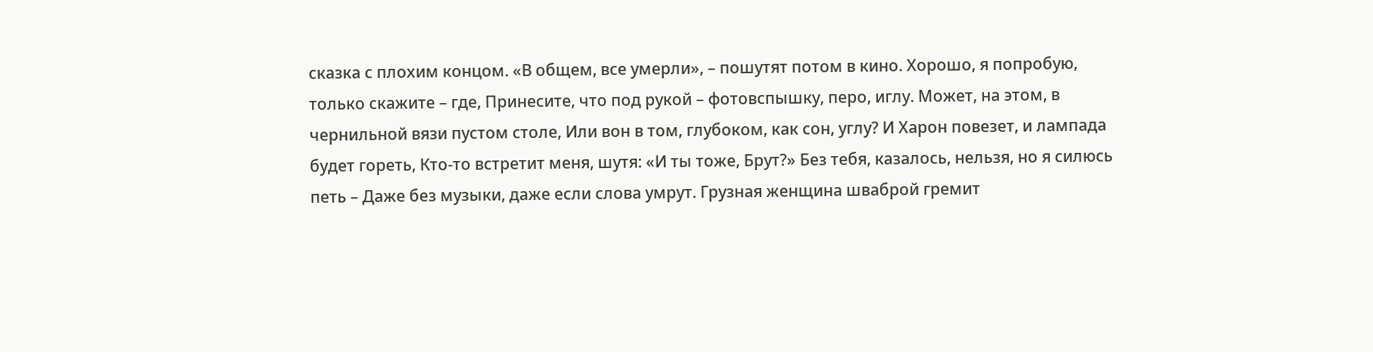сказка с плохим концом. «В общем, все умерли», – пошутят потом в кино. Хорошо, я попробую, только скажите – где, Принесите, что под рукой – фотовспышку, перо, иглу. Может, на этом, в чернильной вязи пустом столе, Или вон в том, глубоком, как сон, углу? И Харон повезет, и лампада будет гореть, Кто-то встретит меня, шутя: «И ты тоже, Брут?» Без тебя, казалось, нельзя, но я силюсь петь – Даже без музыки, даже если слова умрут. Грузная женщина шваброй гремит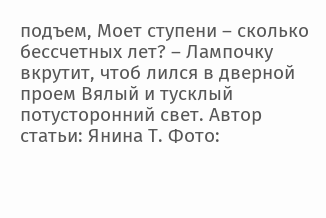подъем, Моет ступени – сколько бессчетных лет? – Лампочку вкрутит, чтоб лился в дверной проем Вялый и тусклый потусторонний свет. Автор статьи: Янина Т. Фото: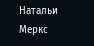Натальи Меркс